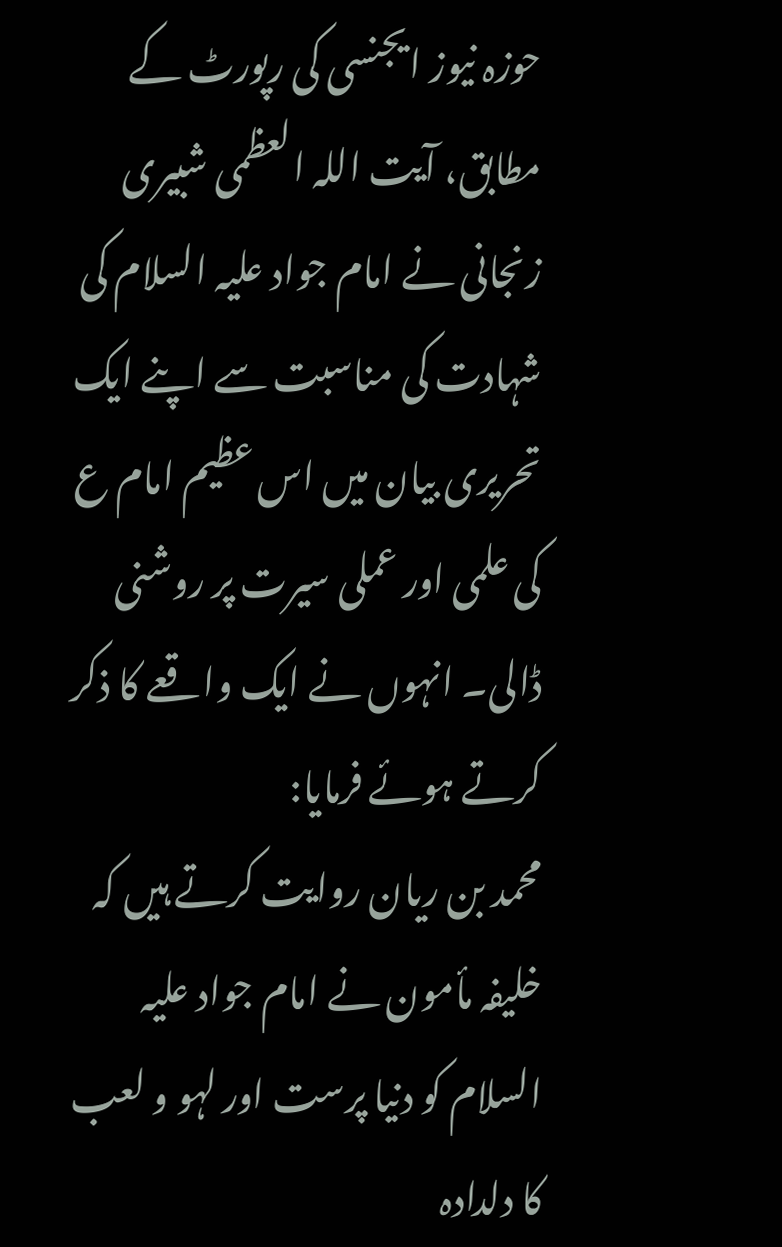حوزہ نیوز ایجنسی کی رپورٹ کے مطابق، آیت اللہ العظمی شبیری زنجانی نے امام جواد علیہ السلام کی شہادت کی مناسبت سے اپنے ایک تحریری بیان میں اس عظیم امام ع کی علمی اور عملی سیرت پر روشنی ڈالی۔ انہوں نے ایک واقعے کا ذکر کرتے ہوئے فرمایا:
محمد بن ریان روایت کرتے ہیں کہ خلیفہ مأمون نے امام جواد علیہ السلام کو دنیا پرست اور لہو و لعب کا دلدادہ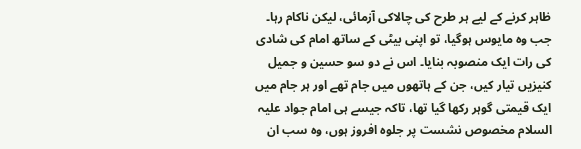ظاہر کرنے کے لیے ہر طرح کی چالاکی آزمائی، لیکن ناکام رہا۔ جب وہ مایوس ہوگیا، تو اپنی بیٹی کے ساتھ امام کی شادی کی رات ایک منصوبہ بنایا۔ اس نے دو سو حسین و جمیل کنیزیں تیار کیں، جن کے ہاتھوں میں جام تھے اور ہر جام میں ایک قیمتی گوہر رکھا گیا تھا، تاکہ جیسے ہی امام جواد علیہ السلام مخصوص نشست پر جلوہ افروز ہوں، وہ سب ان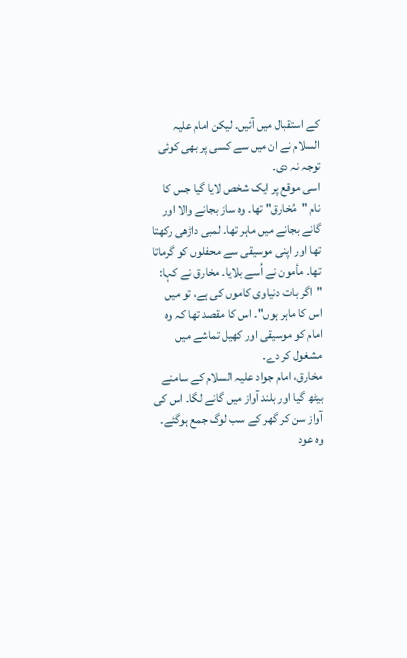کے استقبال میں آئیں۔ لیکن امام علیہ السلام نے ان میں سے کسی پر بھی کوئی توجہ نہ دی۔
اسی موقع پر ایک شخص لایا گیا جس کا نام "مُخارق" تھا۔ وہ ساز بجانے والا اور گانے بجانے میں ماہر تھا۔ لمبی داڑھی رکھتا تھا اور اپنی موسیقی سے محفلوں کو گرماتا تھا۔ مأمون نے اُسے بلایا۔ مخارق نے کہا: "اگر بات دنیاوی کاموں کی ہے، تو میں اس کا ماہر ہوں"۔ اس کا مقصد تھا کہ وہ امام کو موسیقی اور کھیل تماشے میں مشغول کر دے۔
مخارق، امام جواد علیہ السلام کے سامنے بیٹھ گیا اور بلند آواز میں گانے لگا۔ اس کی آواز سن کر گھر کے سب لوگ جمع ہوگئے۔ وہ عود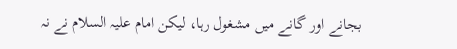بجانے اور گانے میں مشغول رہا، لیکن امام علیہ السلام نے نہ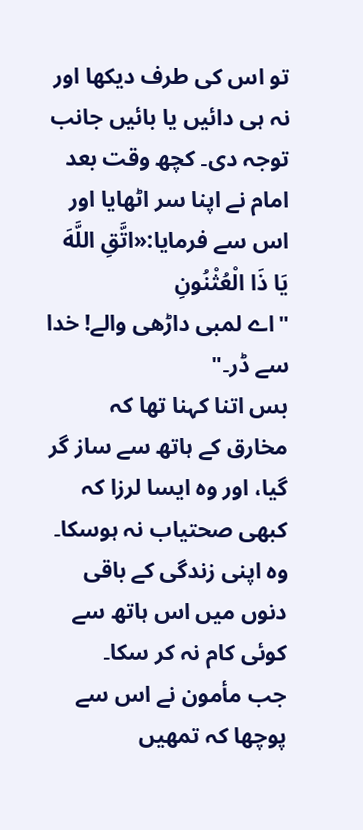تو اس کی طرف دیکھا اور نہ ہی دائیں یا بائیں جانب توجہ دی۔ کچھ وقت بعد امام نے اپنا سر اٹھایا اور اس سے فرمایا:«اتَّقِ اللَّهَ یَا ذَا الْعُثْنُونِ
"اے لمبی داڑھی والے! خدا سے ڈر۔"
بس اتنا کہنا تھا کہ مخارق کے ہاتھ سے ساز گر گیا، اور وہ ایسا لرزا کہ کبھی صحتیاب نہ ہوسکا۔ وہ اپنی زندگی کے باقی دنوں میں اس ہاتھ سے کوئی کام نہ کر سکا۔
جب مأمون نے اس سے پوچھا کہ تمھیں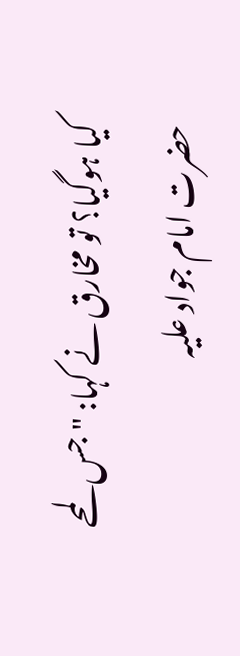کیا ہوگیا؟ تو مخارق نے کہا: "جس لمحے حضرت امام جواد علیہ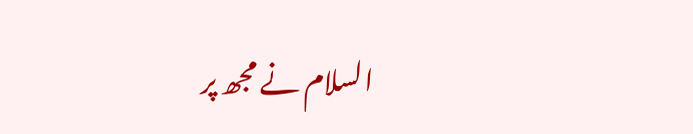السلام نے مجھ پر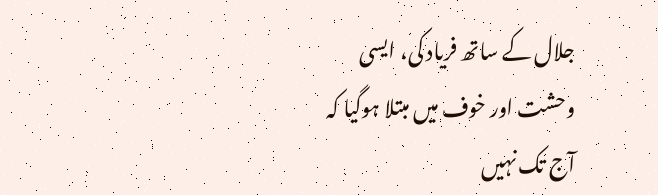جلال کے ساتھ فریاد کی، ایسی وحشت اور خوف میں مبتلا ہوگیا کہ آج تک نہیں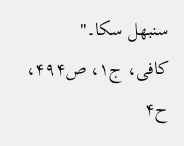سنبھل سکا۔"
کافی، ج۱، ص۴۹۴، ح۴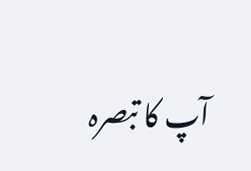آپ کا تبصرہ